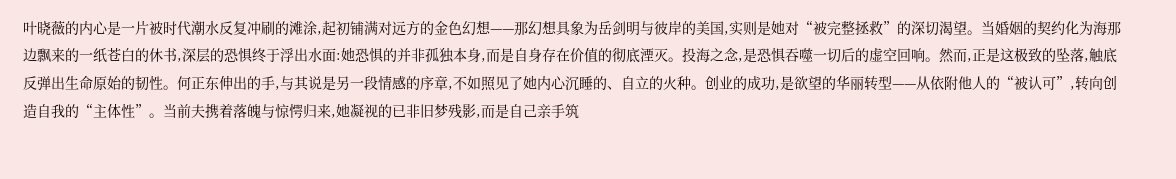叶晓薇的内心是一片被时代潮水反复冲刷的滩涂,起初铺满对远方的金色幻想——那幻想具象为岳剑明与彼岸的美国,实则是她对“被完整拯救”的深切渴望。当婚姻的契约化为海那边飘来的一纸苍白的休书,深层的恐惧终于浮出水面:她恐惧的并非孤独本身,而是自身存在价值的彻底湮灭。投海之念,是恐惧吞噬一切后的虚空回响。然而,正是这极致的坠落,触底反弹出生命原始的韧性。何正东伸出的手,与其说是另一段情感的序章,不如照见了她内心沉睡的、自立的火种。创业的成功,是欲望的华丽转型——从依附他人的“被认可”,转向创造自我的“主体性”。当前夫携着落魄与惊愕归来,她凝视的已非旧梦残影,而是自己亲手筑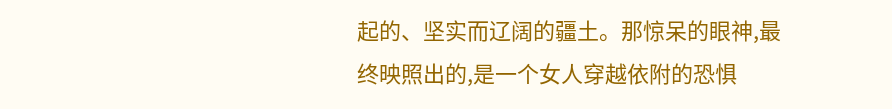起的、坚实而辽阔的疆土。那惊呆的眼神,最终映照出的,是一个女人穿越依附的恐惧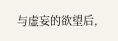与虚妄的欲望后,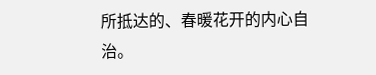所抵达的、春暖花开的内心自治。